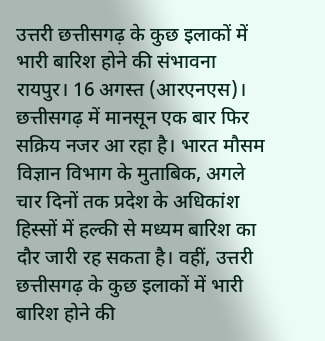उत्तरी छत्तीसगढ़ के कुछ इलाकों में भारी बारिश होने की संभावना
रायपुर। 16 अगस्त (आरएनएस)। छत्तीसगढ़ में मानसून एक बार फिर सक्रिय नजर आ रहा है। भारत मौसम विज्ञान विभाग के मुताबिक, अगले चार दिनों तक प्रदेश के अधिकांश हिस्सों में हल्की से मध्यम बारिश का दौर जारी रह सकता है। वहीं, उत्तरी छत्तीसगढ़ के कुछ इलाकों में भारी बारिश होने की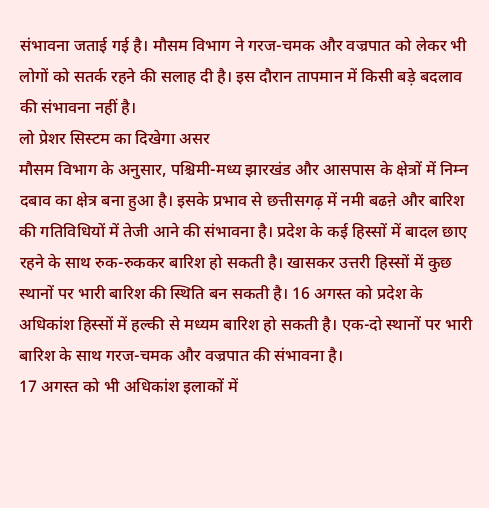संभावना जताई गई है। मौसम विभाग ने गरज-चमक और वज्रपात को लेकर भी लोगों को सतर्क रहने की सलाह दी है। इस दौरान तापमान में किसी बड़े बदलाव की संभावना नहीं है।
लो प्रेशर सिस्टम का दिखेगा असर
मौसम विभाग के अनुसार, पश्चिमी-मध्य झारखंड और आसपास के क्षेत्रों में निम्न दबाव का क्षेत्र बना हुआ है। इसके प्रभाव से छत्तीसगढ़ में नमी बढऩे और बारिश की गतिविधियों में तेजी आने की संभावना है। प्रदेश के कई हिस्सों में बादल छाए रहने के साथ रुक-रुककर बारिश हो सकती है। खासकर उत्तरी हिस्सों में कुछ स्थानों पर भारी बारिश की स्थिति बन सकती है। 16 अगस्त को प्रदेश के अधिकांश हिस्सों में हल्की से मध्यम बारिश हो सकती है। एक-दो स्थानों पर भारी बारिश के साथ गरज-चमक और वज्रपात की संभावना है।
17 अगस्त को भी अधिकांश इलाकों में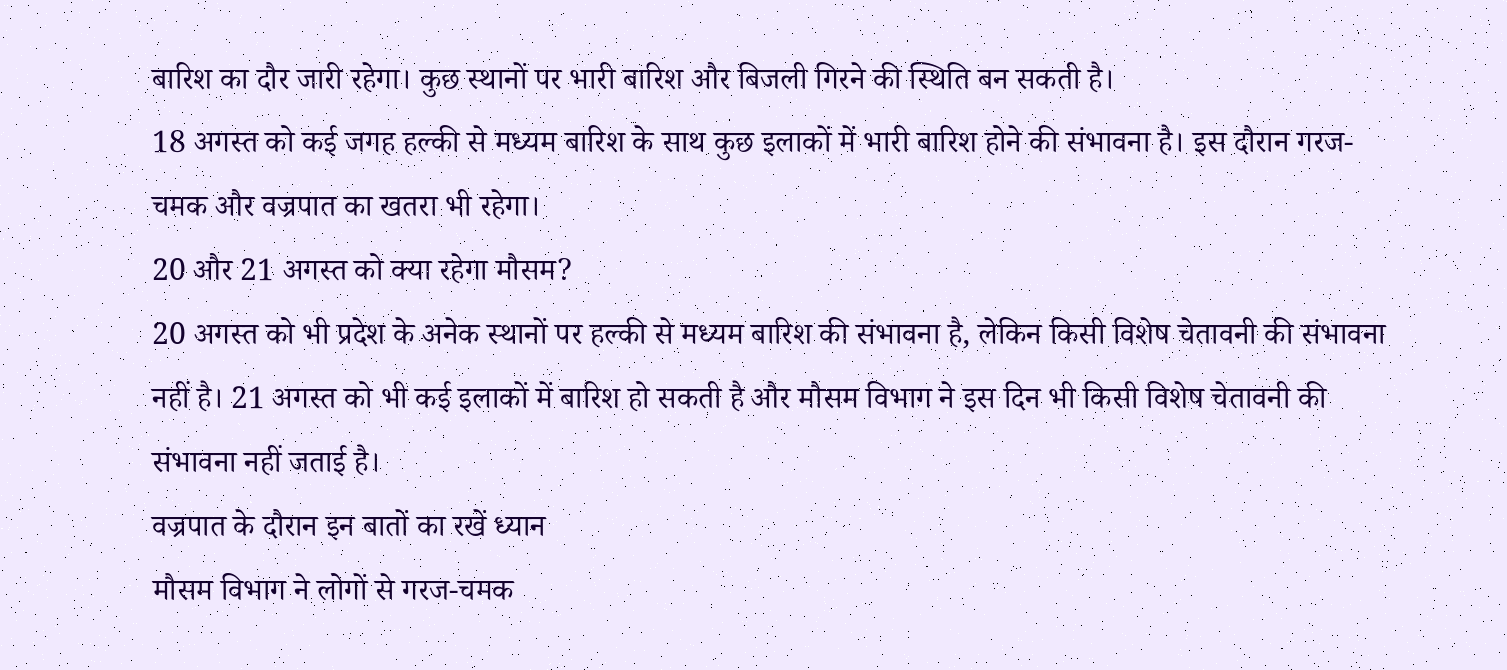बारिश का दौर जारी रहेगा। कुछ स्थानों पर भारी बारिश और बिजली गिरने की स्थिति बन सकती है।
18 अगस्त को कई जगह हल्की से मध्यम बारिश के साथ कुछ इलाकों में भारी बारिश होने की संभावना है। इस दौरान गरज-चमक और वज्रपात का खतरा भी रहेगा।
20 और 21 अगस्त को क्या रहेगा मौसम?
20 अगस्त को भी प्रदेश के अनेक स्थानों पर हल्की से मध्यम बारिश की संभावना है, लेकिन किसी विशेष चेतावनी की संभावना नहीं है। 21 अगस्त को भी कई इलाकों में बारिश हो सकती है और मौसम विभाग ने इस दिन भी किसी विशेष चेतावनी की संभावना नहीं जताई है।
वज्रपात के दौरान इन बातों का रखें ध्यान
मौसम विभाग ने लोगों से गरज-चमक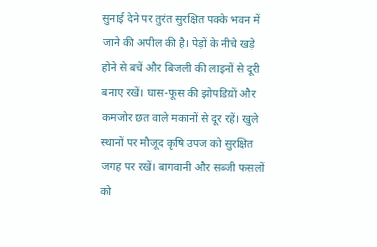सुनाई देने पर तुरंत सुरक्षित पक्के भवन में जाने की अपील की है। पेड़ों के नीचे खड़े होने से बचें और बिजली की लाइनों से दूरी बनाए रखें। घास-फूस की झोपडिय़ों और कमजोर छत वाले मकानों से दूर रहें। खुले स्थानों पर मौजूद कृषि उपज को सुरक्षित जगह पर रखें। बागवानी और सब्जी फसलों को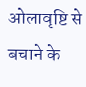ओलावृष्टि से बचाने के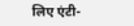लिए एंटी-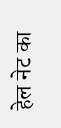हेल नेट का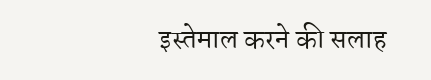इस्तेमाल करने की सलाह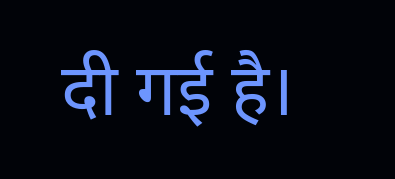दी गई है।